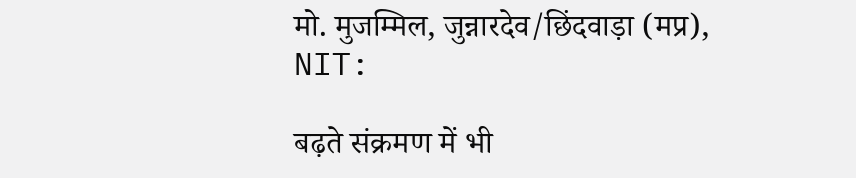मो. मुजम्मिल, जुन्नारदेव/छिंदवाड़ा (मप्र), NIT:

बढ़ते संक्रमण में भी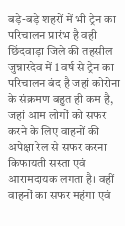बड़े-बड़े शहरों में भी ट्रेन का परिचालन प्रारंभ है वही छिंदवाड़ा जिले की तहसील जुन्नारदेव में 1 वर्ष से ट्रेन का परिचालन बंद है जहां कोरोना के संक्रमण बहुत ही कम है, जहां आम लोगों को सफर करने के लिए वाहनों की अपेक्षा रेल से सफर करना किफायती सस्ता एवं आरामदायक लगता है। वहीं वाहनों का सफर महंगा एवं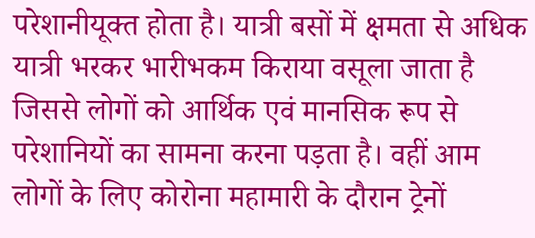परेशानीयूक्त होता है। यात्री बसों में क्षमता से अधिक यात्री भरकर भारीभकम किराया वसूला जाता है जिससे लोगों को आर्थिक एवं मानसिक रूप से परेशानियों का सामना करना पड़ता है। वहीं आम लोगों के लिए कोरोना महामारी के दौरान ट्रेनों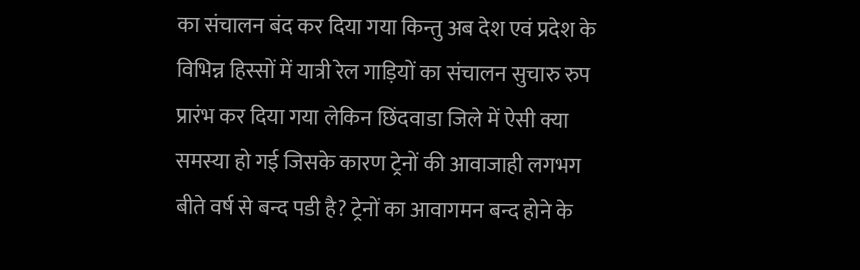का संचालन बंद कर दिया गया किन्तु अब देश एवं प्रदेश के विभिन्न हिस्सों में यात्री रेल गाड़ियों का संचालन सुचारु रुप प्रारंभ कर दिया गया लेकिन छिंदवाडा जिले में ऐसी क्या समस्या हो गई जिसके कारण ट्रेनों की आवाजाही लगभग बीते वर्ष से बन्द पडी है? ट्रेनों का आवागमन बन्द होने के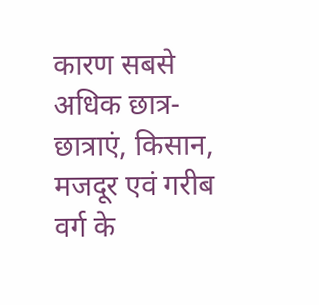कारण सबसे अधिक छात्र-छात्राएं, किसान, मजदूर एवं गरीब वर्ग के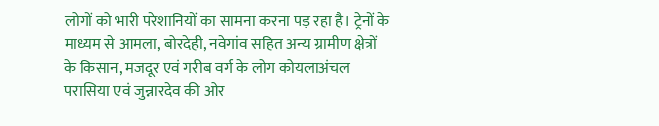लोगों को भारी परेशानियों का सामना करना पड़ रहा है। ट्रेनों के माध्यम से आमला, बोरदेही, नवेगांव सहित अन्य ग्रामीण क्षेत्रों के किसान, मजदूर एवं गरीब वर्ग के लोग कोयलाअंचल परासिया एवं जुन्नारदेव की ओर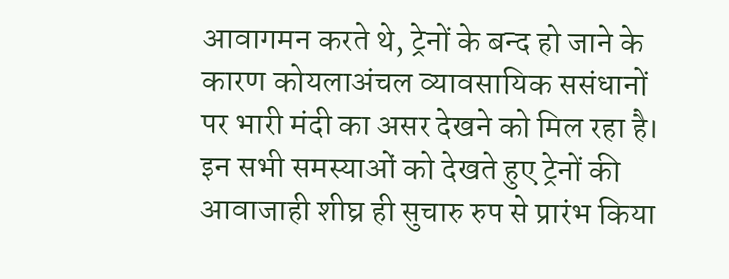आवागमन करते थे, ट्रेनों के बन्द हो जाने के कारण कोयलाअंचल व्यावसायिक ससंधानों पर भारी मंदी का असर देखने को मिल रहा है। इन सभी समस्याओं को देखते हुए ट्रेनों की आवाजाही शीघ्र ही सुचारु रुप से प्रारंभ किया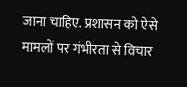जाना चाहिए. प्रशासन को ऐसे मामलों पर गंभीरता से विचार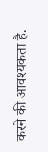करने की आवश्यकता है.